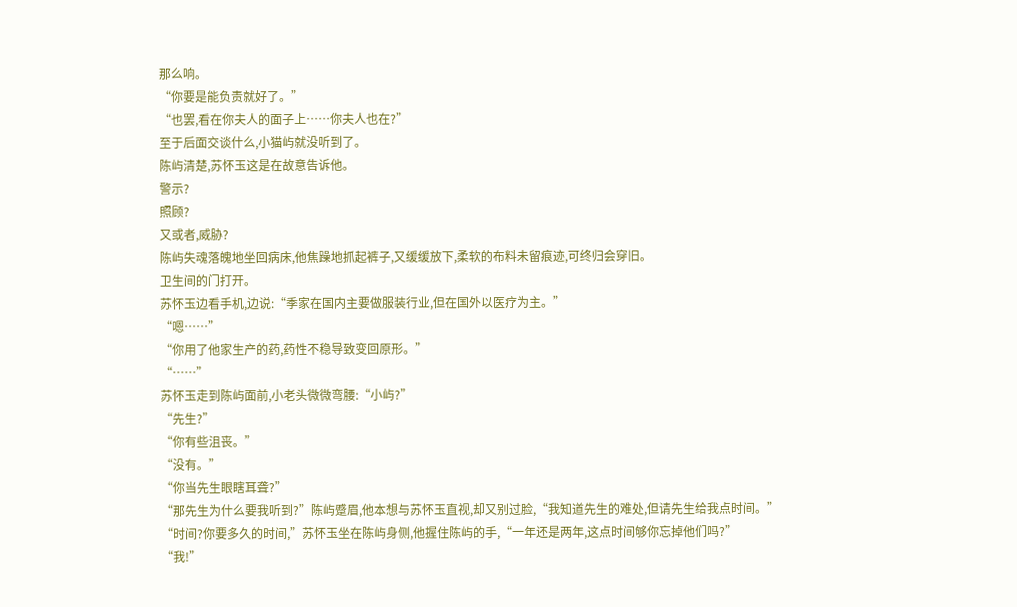那么响。
“你要是能负责就好了。”
“也罢,看在你夫人的面子上……你夫人也在?”
至于后面交谈什么,小猫屿就没听到了。
陈屿清楚,苏怀玉这是在故意告诉他。
警示?
照顾?
又或者,威胁?
陈屿失魂落魄地坐回病床,他焦躁地抓起裤子,又缓缓放下,柔软的布料未留痕迹,可终归会穿旧。
卫生间的门打开。
苏怀玉边看手机,边说:“季家在国内主要做服装行业,但在国外以医疗为主。”
“嗯……”
“你用了他家生产的药,药性不稳导致变回原形。”
“……”
苏怀玉走到陈屿面前,小老头微微弯腰:“小屿?”
“先生?”
“你有些沮丧。”
“没有。”
“你当先生眼瞎耳聋?”
“那先生为什么要我听到?”陈屿蹙眉,他本想与苏怀玉直视,却又别过脸,“我知道先生的难处,但请先生给我点时间。”
“时间?你要多久的时间,”苏怀玉坐在陈屿身侧,他握住陈屿的手,“一年还是两年,这点时间够你忘掉他们吗?”
“我!”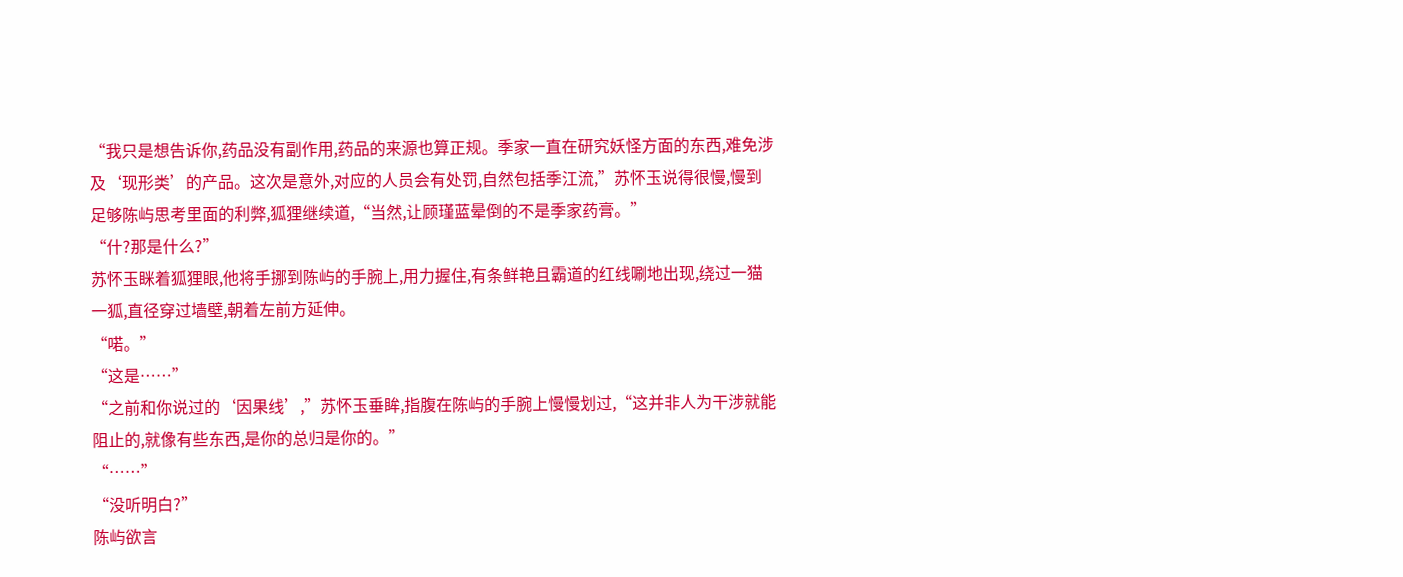“我只是想告诉你,药品没有副作用,药品的来源也算正规。季家一直在研究妖怪方面的东西,难免涉及‘现形类’的产品。这次是意外,对应的人员会有处罚,自然包括季江流,”苏怀玉说得很慢,慢到足够陈屿思考里面的利弊,狐狸继续道,“当然,让顾瑾蓝晕倒的不是季家药膏。”
“什?那是什么?”
苏怀玉眯着狐狸眼,他将手挪到陈屿的手腕上,用力握住,有条鲜艳且霸道的红线唰地出现,绕过一猫一狐,直径穿过墙壁,朝着左前方延伸。
“喏。”
“这是……”
“之前和你说过的‘因果线’,”苏怀玉垂眸,指腹在陈屿的手腕上慢慢划过,“这并非人为干涉就能阻止的,就像有些东西,是你的总归是你的。”
“……”
“没听明白?”
陈屿欲言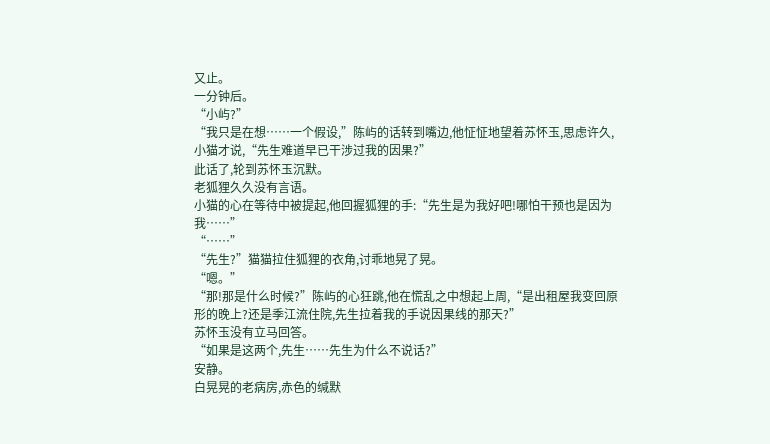又止。
一分钟后。
“小屿?”
“我只是在想……一个假设,”陈屿的话转到嘴边,他怔怔地望着苏怀玉,思虑许久,小猫才说,“先生难道早已干涉过我的因果?”
此话了,轮到苏怀玉沉默。
老狐狸久久没有言语。
小猫的心在等待中被提起,他回握狐狸的手:“先生是为我好吧!哪怕干预也是因为我……”
“……”
“先生?”猫猫拉住狐狸的衣角,讨乖地晃了晃。
“嗯。”
“那!那是什么时候?”陈屿的心狂跳,他在慌乱之中想起上周,“是出租屋我变回原形的晚上?还是季江流住院,先生拉着我的手说因果线的那天?”
苏怀玉没有立马回答。
“如果是这两个,先生……先生为什么不说话?”
安静。
白晃晃的老病房,赤色的缄默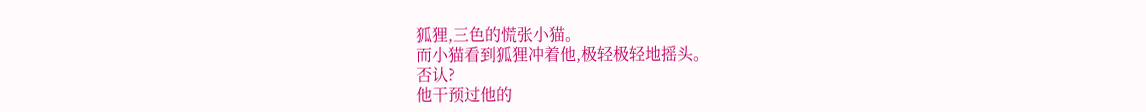狐狸,三色的慌张小猫。
而小猫看到狐狸冲着他,极轻极轻地摇头。
否认?
他干预过他的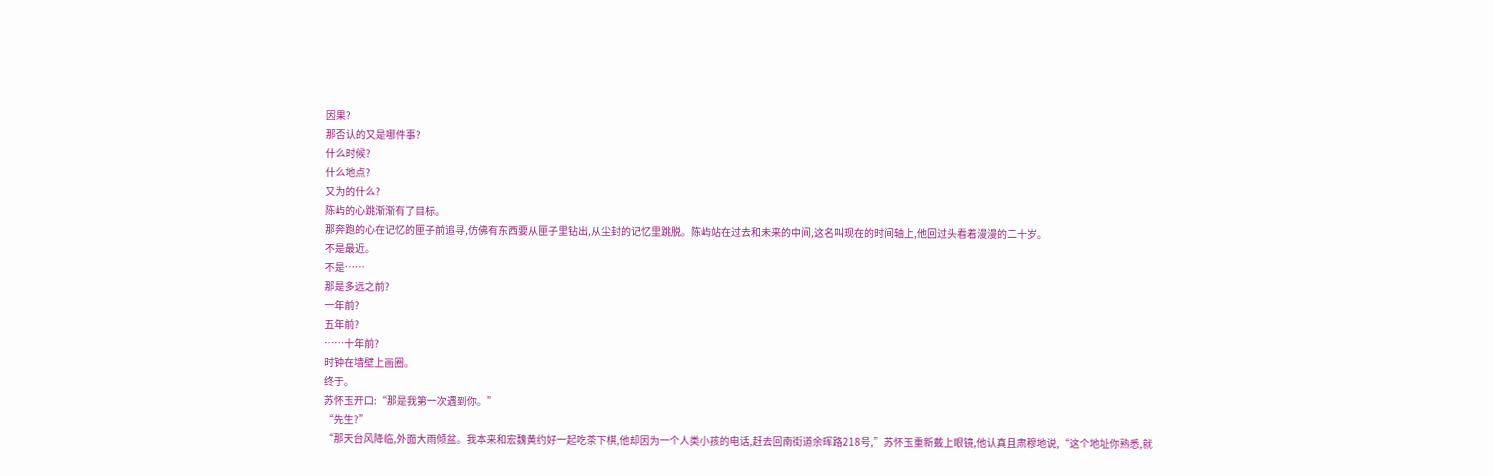因果?
那否认的又是哪件事?
什么时候?
什么地点?
又为的什么?
陈屿的心跳渐渐有了目标。
那奔跑的心在记忆的匣子前追寻,仿佛有东西要从匣子里钻出,从尘封的记忆里跳脱。陈屿站在过去和未来的中间,这名叫现在的时间轴上,他回过头看着漫漫的二十岁。
不是最近。
不是……
那是多远之前?
一年前?
五年前?
……十年前?
时钟在墙壁上画圈。
终于。
苏怀玉开口:“那是我第一次遇到你。”
“先生?”
“那天台风降临,外面大雨倾盆。我本来和宏魏黄约好一起吃茶下棋,他却因为一个人类小孩的电话,赶去回南街道余晖路218号,”苏怀玉重新戴上眼镜,他认真且肃穆地说,“这个地址你熟悉,就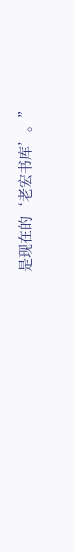是现在的‘老宏书库’。”